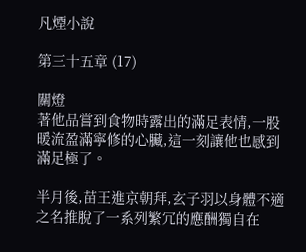凡煙小說

第三十五章 (17)

關燈
著他品嘗到食物時露出的滿足表情,一股暖流盈滿寧修的心臟,這一刻讓他也感到滿足極了。

半月後,苗王進京朝拜,玄子羽以身體不適之名推脫了一系列繁冗的應酬獨自在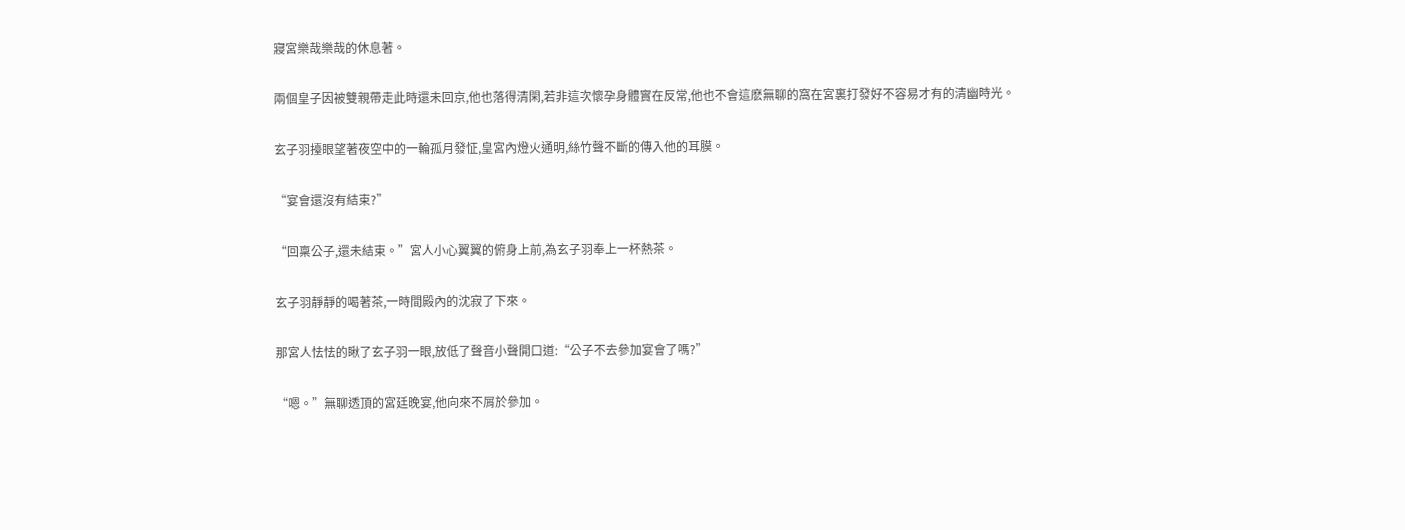寢宮樂哉樂哉的休息著。

兩個皇子因被雙親帶走此時還未回京,他也落得清閑,若非這次懷孕身體實在反常,他也不會這麽無聊的窩在宮裏打發好不容易才有的清幽時光。

玄子羽擡眼望著夜空中的一輪孤月發怔,皇宮內燈火通明,絲竹聲不斷的傳入他的耳膜。

“宴會還沒有結束?”

“回稟公子,還未結束。”宮人小心翼翼的俯身上前,為玄子羽奉上一杯熱茶。

玄子羽靜靜的喝著茶,一時間殿內的沈寂了下來。

那宮人怯怯的瞅了玄子羽一眼,放低了聲音小聲開口道:“公子不去參加宴會了嗎?”

“嗯。”無聊透頂的宮廷晚宴,他向來不屑於參加。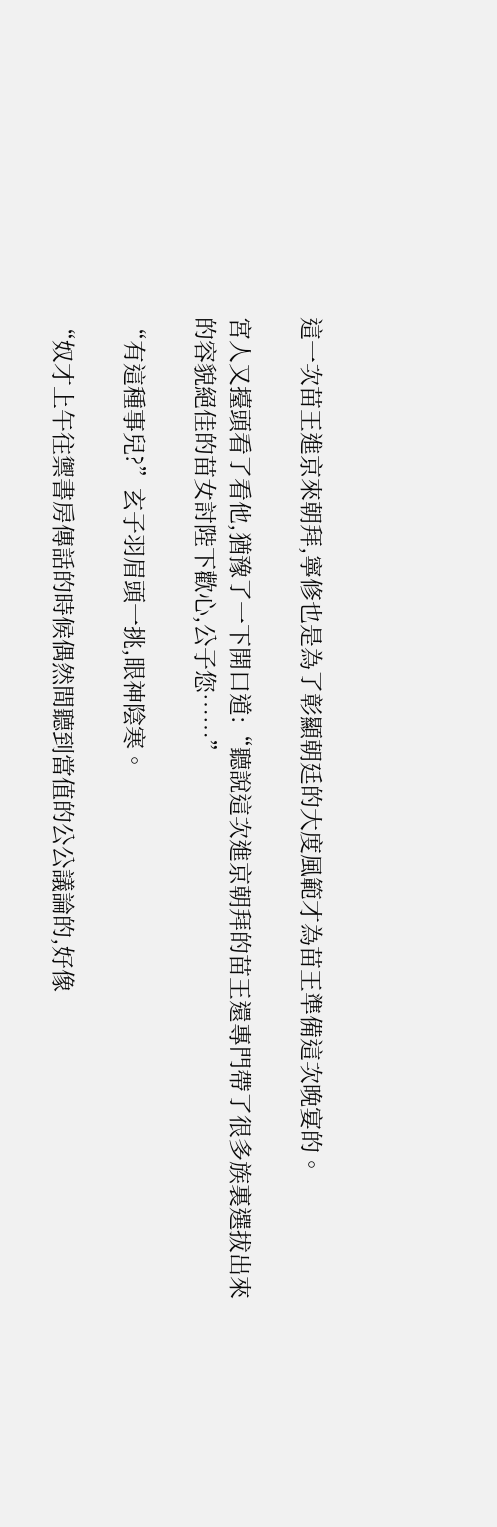這一次苗王進京來朝拜,寧修也是為了彰顯朝廷的大度風範才為苗王準備這次晚宴的。

宮人又擡頭看了看他,猶豫了一下開口道:“聽說這次進京朝拜的苗王還專門帶了很多族裏選拔出來的容貌絕佳的苗女討陛下歡心,公子您……”

“有這種事兒?”玄子羽眉頭一挑,眼神陰寒。

“奴才上午往禦書房傳話的時候偶然間聽到當值的公公議論的,好像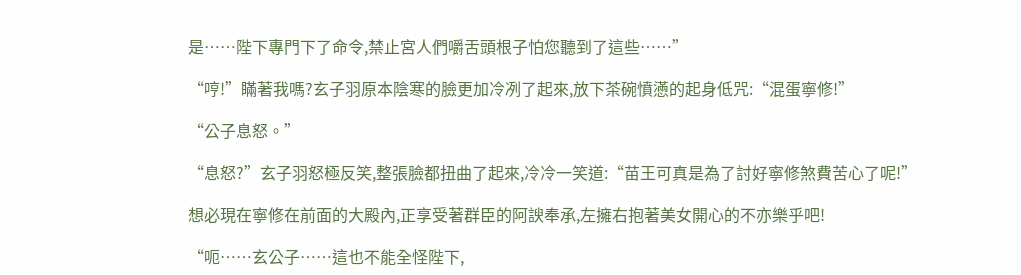是……陛下專門下了命令,禁止宮人們嚼舌頭根子怕您聽到了這些……”

“哼!”瞞著我嗎?玄子羽原本陰寒的臉更加冷冽了起來,放下茶碗憤懣的起身低咒:“混蛋寧修!”

“公子息怒。”

“息怒?”玄子羽怒極反笑,整張臉都扭曲了起來,冷冷一笑道:“苗王可真是為了討好寧修煞費苦心了呢!”

想必現在寧修在前面的大殿內,正享受著群臣的阿諛奉承,左擁右抱著美女開心的不亦樂乎吧!

“呃……玄公子……這也不能全怪陛下,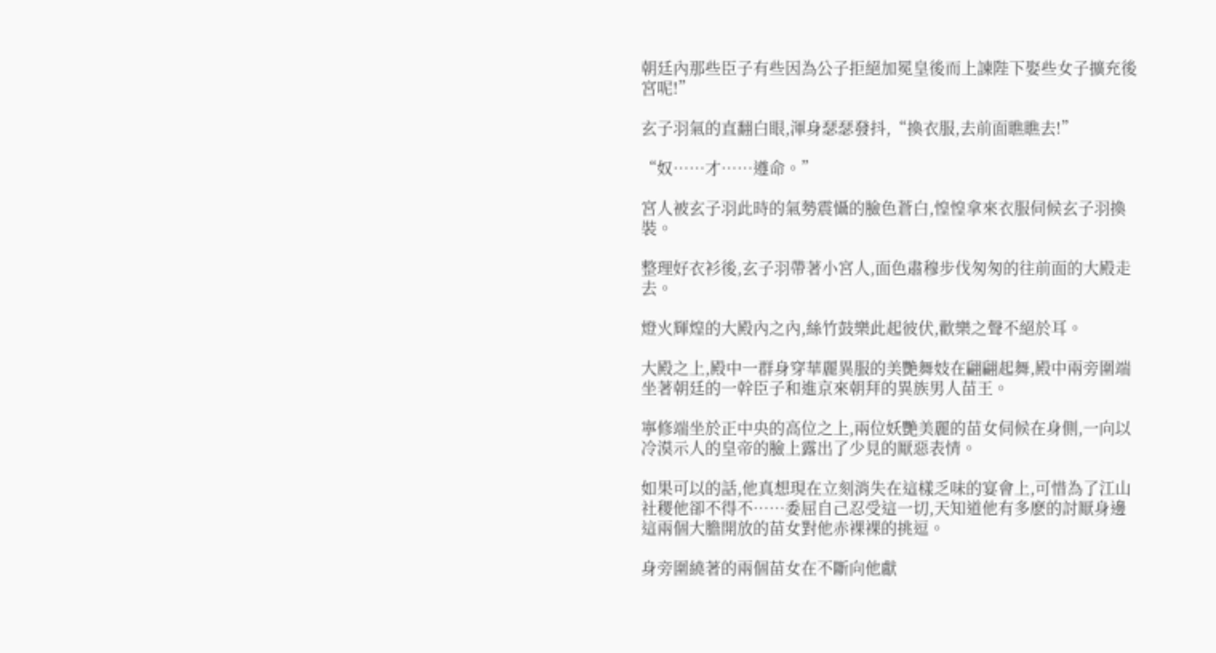朝廷內那些臣子有些因為公子拒絕加冕皇後而上諫陛下娶些女子擴充後宮呢!”

玄子羽氣的直翻白眼,渾身瑟瑟發抖,“換衣服,去前面瞧瞧去!”

“奴……才……遵命。”

宮人被玄子羽此時的氣勢震懾的臉色蒼白,惶惶拿來衣服伺候玄子羽換裝。

整理好衣衫後,玄子羽帶著小宮人,面色肅穆步伐匆匆的往前面的大殿走去。

燈火輝煌的大殿內之內,絲竹鼓樂此起彼伏,歡樂之聲不絕於耳。

大殿之上,殿中一群身穿華麗異服的美艷舞妓在翩翩起舞,殿中兩旁圍端坐著朝廷的一幹臣子和進京來朝拜的異族男人苗王。

寧修端坐於正中央的高位之上,兩位妖艷美麗的苗女伺候在身側,一向以冷漠示人的皇帝的臉上露出了少見的厭惡表情。

如果可以的話,他真想現在立刻消失在這樣乏味的宴會上,可惜為了江山社稷他卻不得不……委屈自己忍受這一切,天知道他有多麽的討厭身邊這兩個大膽開放的苗女對他赤裸裸的挑逗。

身旁圍繞著的兩個苗女在不斷向他獻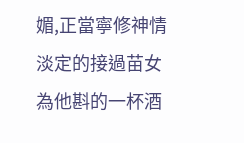媚,正當寧修神情淡定的接過苗女為他斟的一杯酒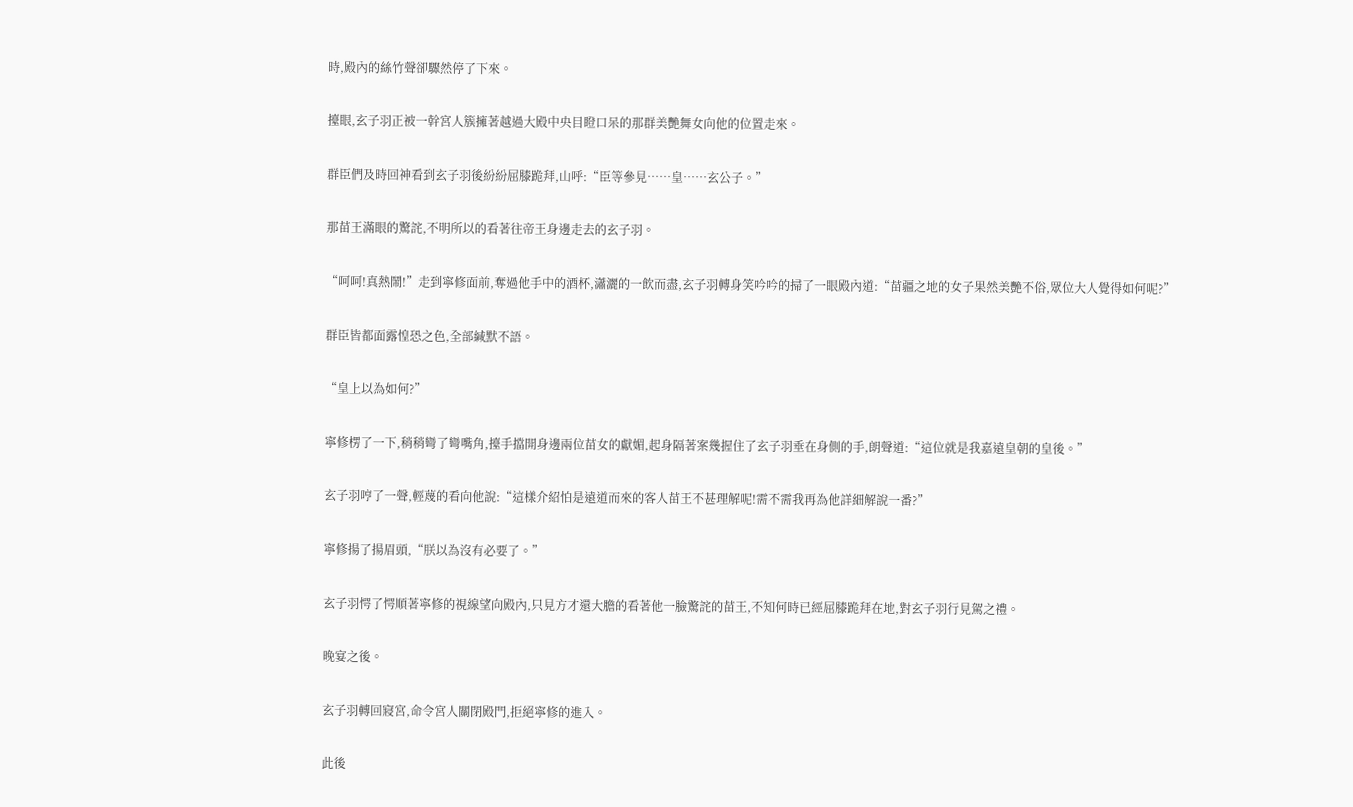時,殿內的絲竹聲卻驟然停了下來。

擡眼,玄子羽正被一幹宮人簇擁著越過大殿中央目瞪口呆的那群美艷舞女向他的位置走來。

群臣們及時回神看到玄子羽後紛紛屈膝跪拜,山呼:“臣等參見……皇……玄公子。”

那苗王滿眼的驚詫,不明所以的看著往帝王身邊走去的玄子羽。

“呵呵!真熱鬧!”走到寧修面前,奪過他手中的酒杯,瀟灑的一飲而盡,玄子羽轉身笑吟吟的掃了一眼殿內道:“苗疆之地的女子果然美艷不俗,眾位大人覺得如何呢?”

群臣皆都面露惶恐之色,全部緘默不語。

“皇上以為如何?”

寧修楞了一下,稍稍彎了彎嘴角,擡手擋開身邊兩位苗女的獻媚,起身隔著案幾握住了玄子羽垂在身側的手,朗聲道:“這位就是我嘉遠皇朝的皇後。”

玄子羽哼了一聲,輕蔑的看向他說:“這樣介紹怕是遠道而來的客人苗王不甚理解呢!需不需我再為他詳細解說一番?”

寧修揚了揚眉頭,“朕以為沒有必要了。”

玄子羽愕了愕順著寧修的視線望向殿內,只見方才還大膽的看著他一臉驚詫的苗王,不知何時已經屈膝跪拜在地,對玄子羽行見駕之禮。

晚宴之後。

玄子羽轉回寢宮,命令宮人關閉殿門,拒絕寧修的進入。

此後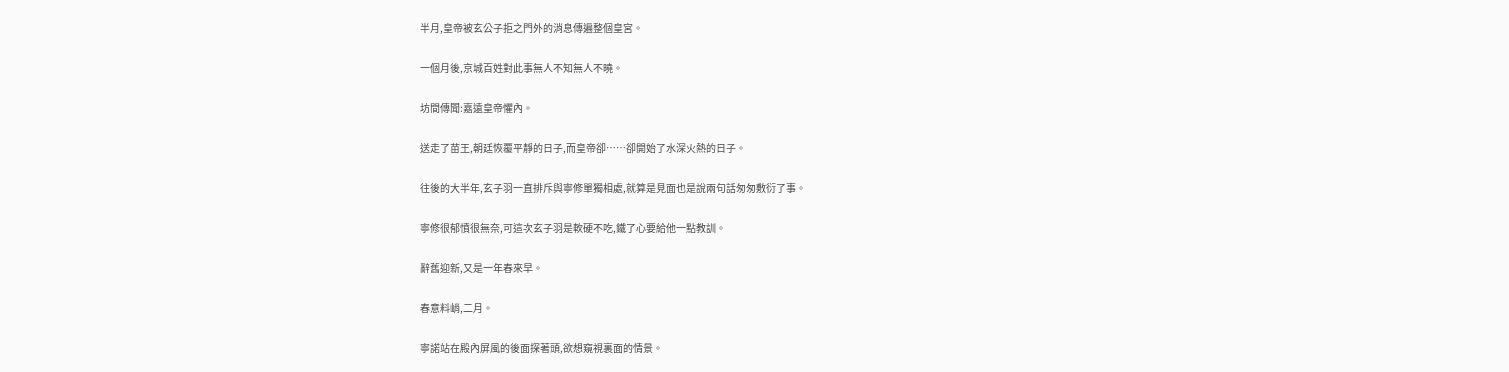半月,皇帝被玄公子拒之門外的消息傳遍整個皇宮。

一個月後,京城百姓對此事無人不知無人不曉。

坊間傳聞:嘉遠皇帝懼內。

送走了苗王,朝廷恢覆平靜的日子,而皇帝卻……卻開始了水深火熱的日子。

往後的大半年,玄子羽一直排斥與寧修單獨相處,就算是見面也是說兩句話匆匆敷衍了事。

寧修很郁憤很無奈,可這次玄子羽是軟硬不吃,鐵了心要給他一點教訓。

辭舊迎新,又是一年春來早。

春意料峭,二月。

寧諾站在殿內屏風的後面探著頭,欲想窺視裏面的情景。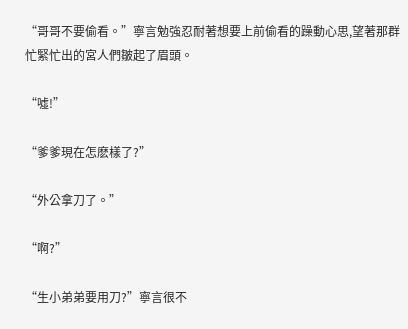“哥哥不要偷看。”寧言勉強忍耐著想要上前偷看的躁動心思,望著那群忙緊忙出的宮人們皺起了眉頭。

“噓!”

“爹爹現在怎麽樣了?”

“外公拿刀了。”

“啊?”

“生小弟弟要用刀?”寧言很不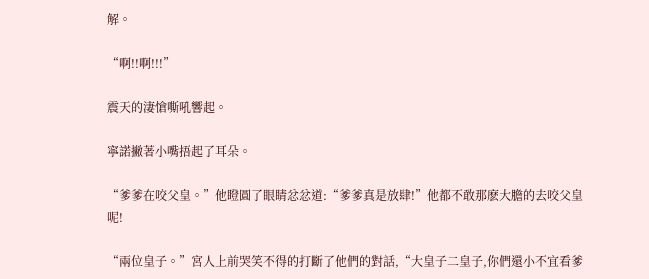解。

“啊!!啊!!!”

震天的淒愴嘶吼響起。

寧諾撇著小嘴捂起了耳朵。

“爹爹在咬父皇。”他瞪圓了眼睛忿忿道:“爹爹真是放肆!”他都不敢那麽大膽的去咬父皇呢!

“兩位皇子。”宮人上前哭笑不得的打斷了他們的對話,“大皇子二皇子,你們還小不宜看爹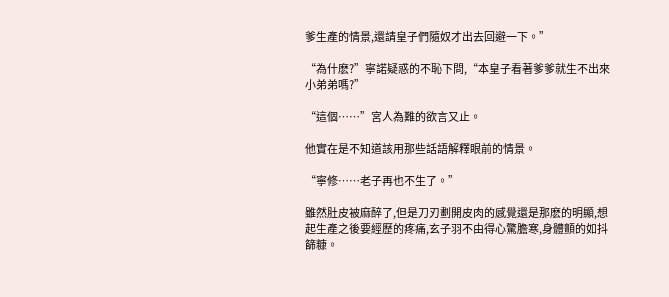爹生產的情景,還請皇子們隨奴才出去回避一下。”

“為什麽?”寧諾疑惑的不恥下問,“本皇子看著爹爹就生不出來小弟弟嗎?”

“這個……”宮人為難的欲言又止。

他實在是不知道該用那些話語解釋眼前的情景。

“寧修……老子再也不生了。”

雖然肚皮被麻醉了,但是刀刃劃開皮肉的感覺還是那麽的明顯,想起生產之後要經歷的疼痛,玄子羽不由得心驚膽寒,身體顫的如抖篩糠。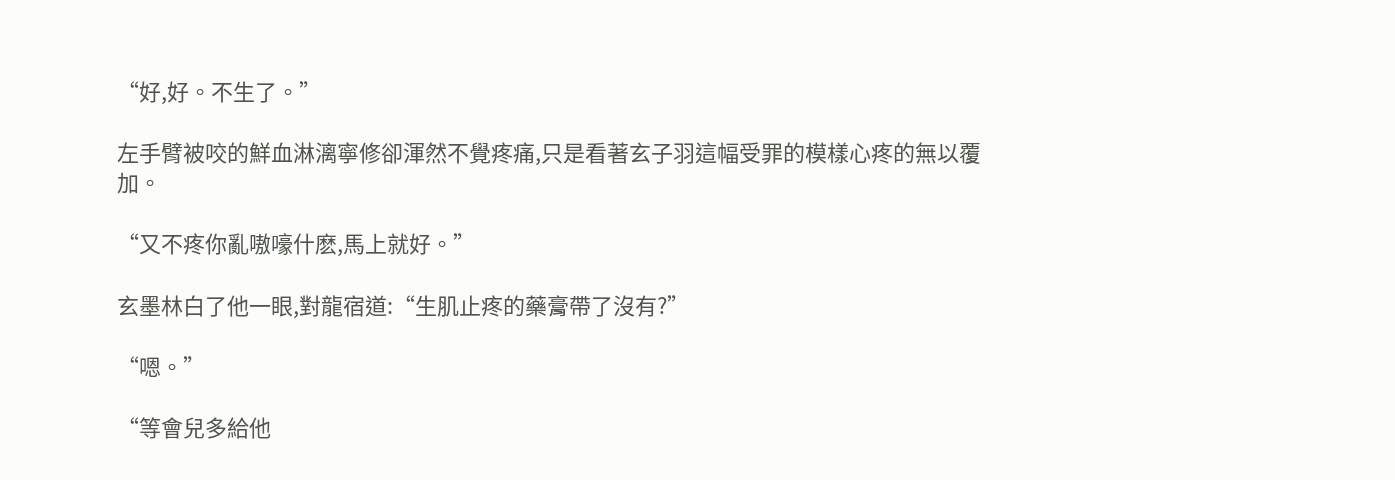“好,好。不生了。”

左手臂被咬的鮮血淋漓寧修卻渾然不覺疼痛,只是看著玄子羽這幅受罪的模樣心疼的無以覆加。

“又不疼你亂嗷嚎什麽,馬上就好。”

玄墨林白了他一眼,對龍宿道:“生肌止疼的藥膏帶了沒有?”

“嗯。”

“等會兒多給他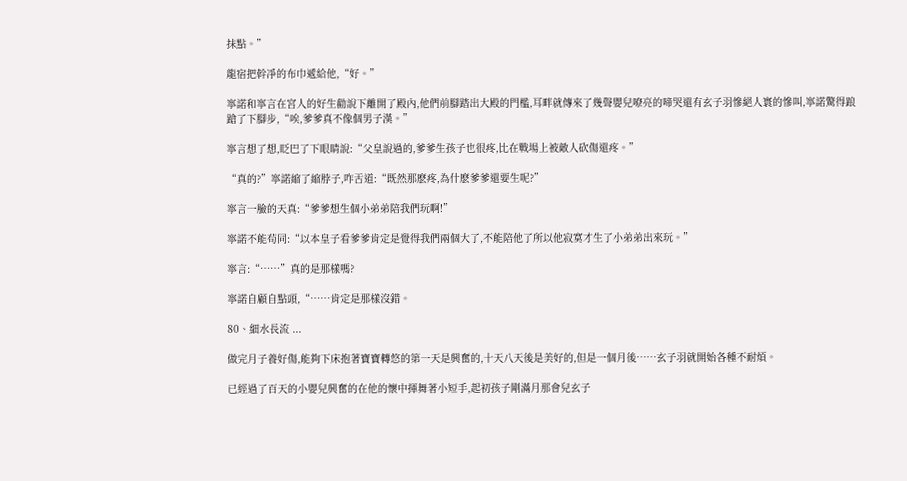抹點。”

龍宿把幹凈的布巾遞給他,“好。”

寧諾和寧言在宮人的好生勸說下離開了殿內,他們前腳踏出大殿的門檻,耳畔就傳來了幾聲嬰兒嘹亮的啼哭還有玄子羽慘絕人寰的慘叫,寧諾驚得踉蹌了下腳步,“唉,爹爹真不像個男子漢。”

寧言想了想,眨巴了下眼睛說:“父皇說過的,爹爹生孩子也很疼,比在戰場上被敵人砍傷還疼。”

“真的?”寧諾縮了縮脖子,咋舌道:“既然那麽疼,為什麽爹爹還要生呢?”

寧言一臉的天真:“爹爹想生個小弟弟陪我們玩啊!”

寧諾不能茍同:“以本皇子看爹爹肯定是覺得我們兩個大了,不能陪他了所以他寂寞才生了小弟弟出來玩。”

寧言:“……”真的是那樣嗎?

寧諾自顧自點頭,“……肯定是那樣沒錯。

80、細水長流 ...

做完月子養好傷,能夠下床抱著寶寶轉悠的第一天是興奮的,十天八天後是美好的,但是一個月後……玄子羽就開始各種不耐煩。

已經過了百天的小嬰兒興奮的在他的懷中揮舞著小短手,起初孩子剛滿月那會兒玄子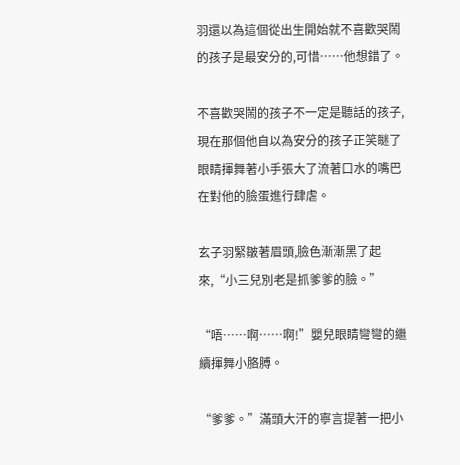羽還以為這個從出生開始就不喜歡哭鬧的孩子是最安分的,可惜……他想錯了。

不喜歡哭鬧的孩子不一定是聽話的孩子,現在那個他自以為安分的孩子正笑瞇了眼睛揮舞著小手張大了流著口水的嘴巴在對他的臉蛋進行肆虐。

玄子羽緊皺著眉頭,臉色漸漸黑了起來,“小三兒別老是抓爹爹的臉。”

“唔……啊……啊!”嬰兒眼睛彎彎的繼續揮舞小胳膊。

“爹爹。”滿頭大汗的寧言提著一把小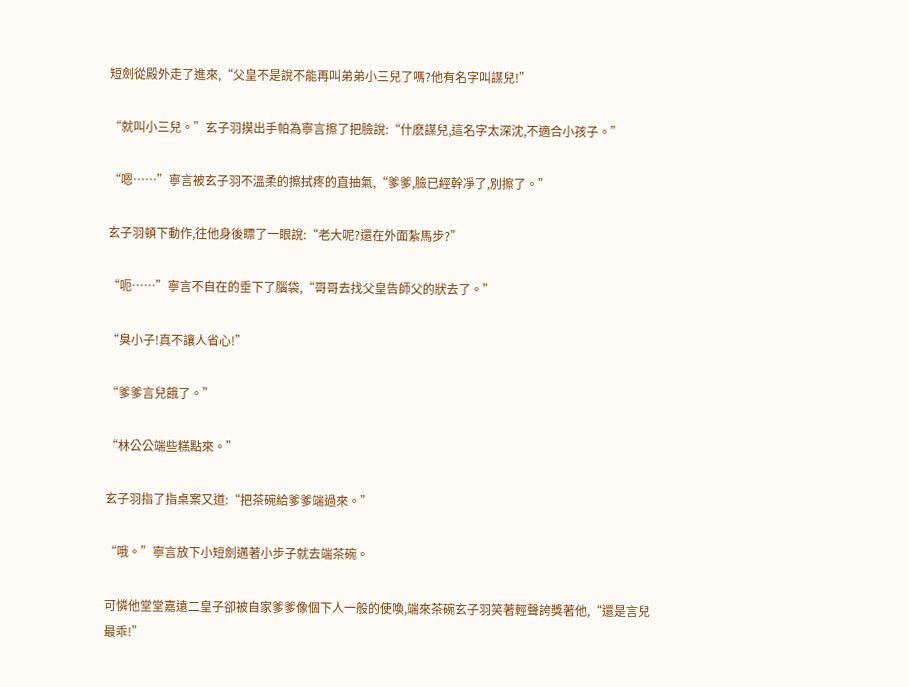短劍從殿外走了進來,“父皇不是說不能再叫弟弟小三兒了嗎?他有名字叫謀兒!”

“就叫小三兒。”玄子羽摸出手帕為寧言擦了把臉說:“什麽謀兒,這名字太深沈,不適合小孩子。”

“嗯……”寧言被玄子羽不溫柔的擦拭疼的直抽氣,“爹爹,臉已經幹凈了,別擦了。”

玄子羽頓下動作,往他身後瞟了一眼說:“老大呢?還在外面紮馬步?”

“呃……”寧言不自在的垂下了腦袋,“哥哥去找父皇告師父的狀去了。”

“臭小子!真不讓人省心!”

“爹爹言兒餓了。”

“林公公端些糕點來。”

玄子羽指了指桌案又道:“把茶碗給爹爹端過來。”

“哦。”寧言放下小短劍邁著小步子就去端茶碗。

可憐他堂堂嘉遠二皇子卻被自家爹爹像個下人一般的使喚,端來茶碗玄子羽笑著輕聲誇獎著他,“還是言兒最乖!”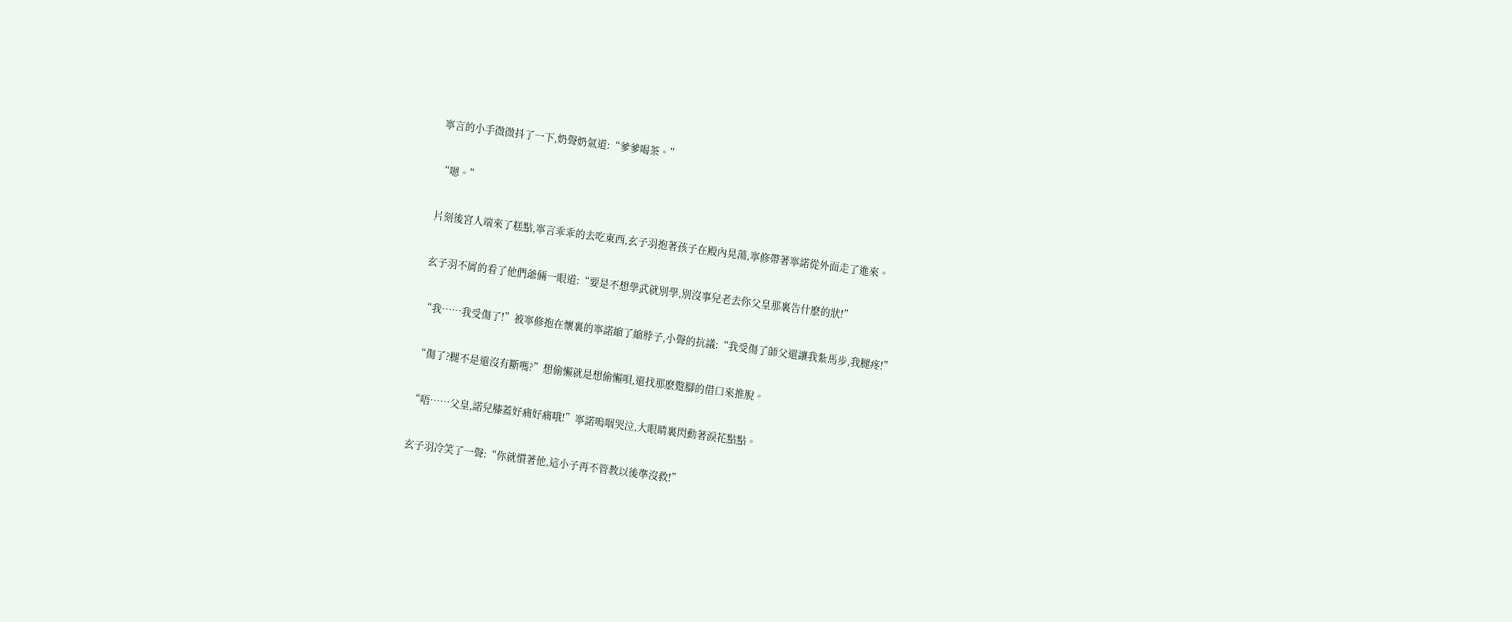寧言的小手微微抖了一下,奶聲奶氣道:“爹爹喝茶。”

“嗯。”

片刻後宮人端來了糕點,寧言乖乖的去吃東西,玄子羽抱著孩子在殿內晃蕩,寧修帶著寧諾從外面走了進來。

玄子羽不屑的看了他們爺倆一眼道:“要是不想學武就別學,別沒事兒老去你父皇那裏告什麽的狀!”

“我……我受傷了!”被寧修抱在懷裏的寧諾縮了縮脖子,小聲的抗議:“我受傷了師父還讓我紮馬步,我腿疼!”

“傷了?腿不是還沒有斷嗎?”想偷懶就是想偷懶唄,還找那麽蹩腳的借口來推脫。

“唔……父皇,諾兒膝蓋好痛好痛哦!”寧諾嗚咽哭泣,大眼睛裏閃動著淚花點點。

玄子羽冷笑了一聲:“你就慣著他,這小子再不管教以後準沒救!”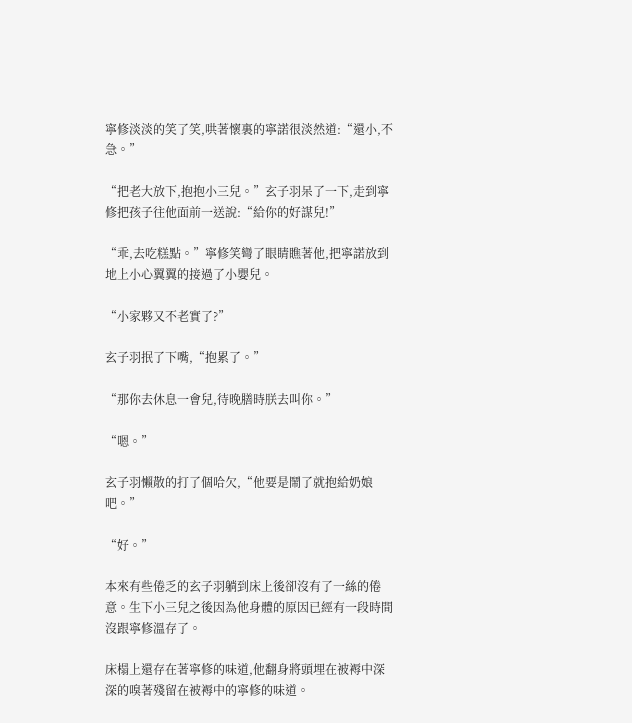寧修淡淡的笑了笑,哄著懷裏的寧諾很淡然道:“還小,不急。”

“把老大放下,抱抱小三兒。”玄子羽呆了一下,走到寧修把孩子往他面前一送說:“給你的好謀兒!”

“乖,去吃糕點。”寧修笑彎了眼睛瞧著他,把寧諾放到地上小心翼翼的接過了小嬰兒。

“小家夥又不老實了?”

玄子羽抿了下嘴,“抱累了。”

“那你去休息一會兒,待晚膳時朕去叫你。”

“嗯。”

玄子羽懶散的打了個哈欠,“他要是鬧了就抱給奶娘吧。”

“好。”

本來有些倦乏的玄子羽躺到床上後卻沒有了一絲的倦意。生下小三兒之後因為他身體的原因已經有一段時間沒跟寧修溫存了。

床榻上還存在著寧修的味道,他翻身將頭埋在被褥中深深的嗅著殘留在被褥中的寧修的味道。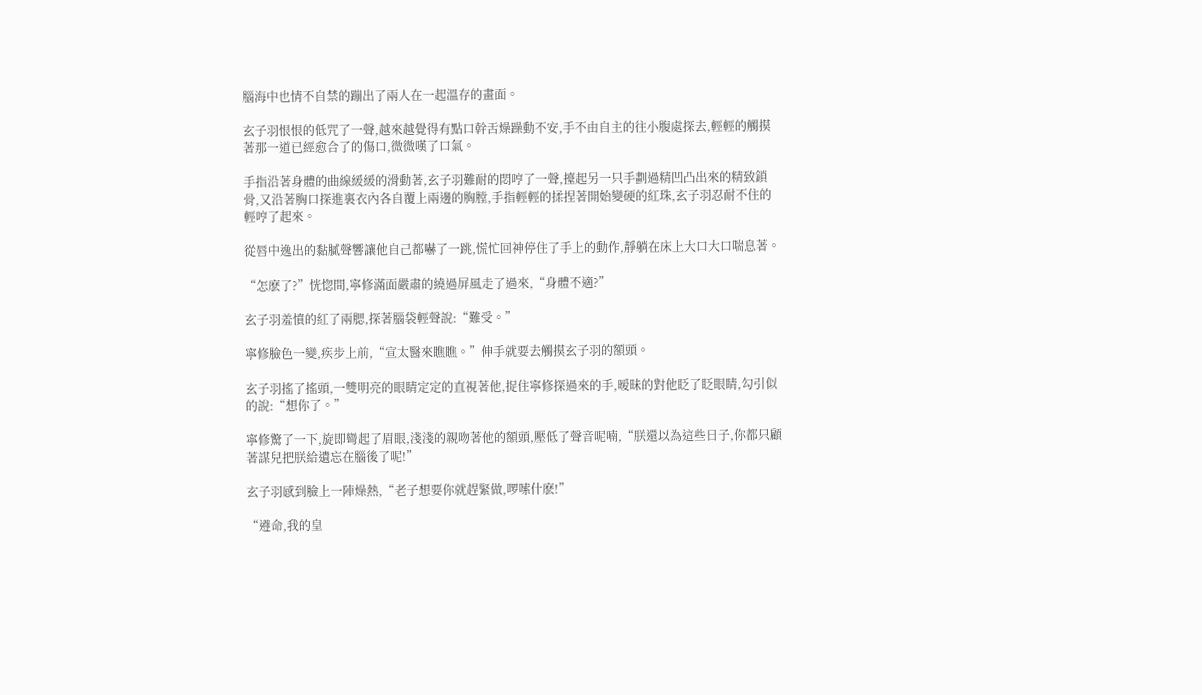腦海中也情不自禁的蹦出了兩人在一起溫存的畫面。

玄子羽恨恨的低咒了一聲,越來越覺得有點口幹舌燥躁動不安,手不由自主的往小腹處探去,輕輕的觸摸著那一道已經愈合了的傷口,微微嘆了口氣。

手指沿著身體的曲線緩緩的滑動著,玄子羽難耐的悶哼了一聲,擡起另一只手劃過精凹凸出來的精致鎖骨,又沿著胸口探進裏衣內各自覆上兩邊的胸膛,手指輕輕的揉捏著開始變硬的紅珠,玄子羽忍耐不住的輕哼了起來。

從唇中逸出的黏膩聲響讓他自己都嚇了一跳,慌忙回神停住了手上的動作,靜躺在床上大口大口喘息著。

“怎麽了?”恍惚間,寧修滿面嚴肅的繞過屏風走了過來,“身體不適?”

玄子羽羞憤的紅了兩腮,探著腦袋輕聲說:“難受。”

寧修臉色一變,疾步上前,“宣太醫來瞧瞧。”伸手就要去觸摸玄子羽的額頭。

玄子羽搖了搖頭,一雙明亮的眼睛定定的直視著他,捉住寧修探過來的手,暧昧的對他眨了眨眼睛,勾引似的說:“想你了。”

寧修驚了一下,旋即彎起了眉眼,淺淺的親吻著他的額頭,壓低了聲音呢喃,“朕還以為這些日子,你都只顧著謀兒把朕給遺忘在腦後了呢!”

玄子羽感到臉上一陣燥熱,“老子想要你就趕緊做,啰嗦什麽!”

“遵命,我的皇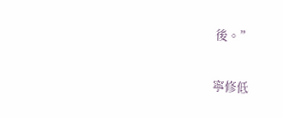後。”

寧修低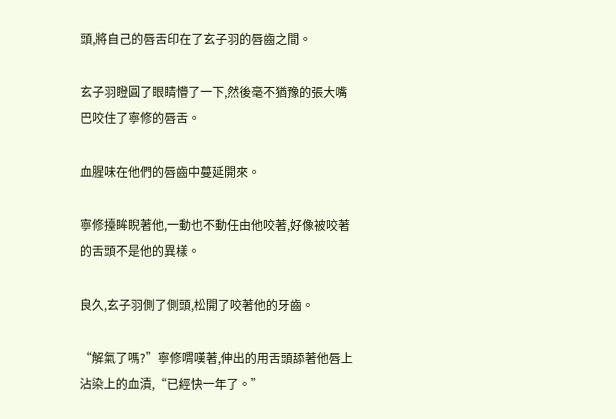頭,將自己的唇舌印在了玄子羽的唇齒之間。

玄子羽瞪圓了眼睛懵了一下,然後毫不猶豫的張大嘴巴咬住了寧修的唇舌。

血腥味在他們的唇齒中蔓延開來。

寧修擡眸睨著他,一動也不動任由他咬著,好像被咬著的舌頭不是他的異樣。

良久,玄子羽側了側頭,松開了咬著他的牙齒。

“解氣了嗎?”寧修喟嘆著,伸出的用舌頭舔著他唇上沾染上的血漬,“已經快一年了。”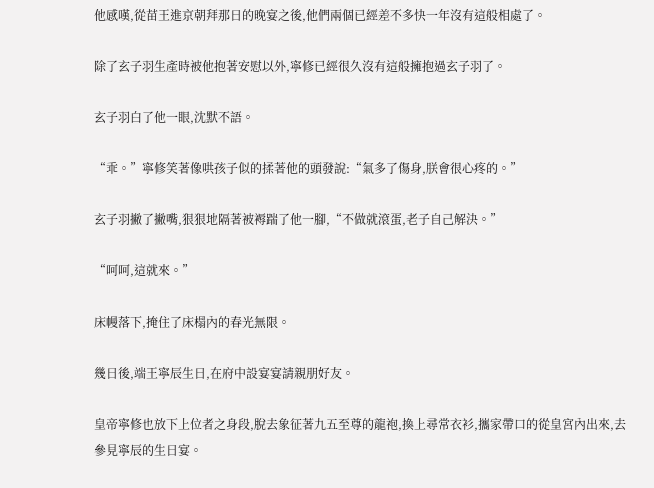他感嘆,從苗王進京朝拜那日的晚宴之後,他們兩個已經差不多快一年沒有這般相處了。

除了玄子羽生產時被他抱著安慰以外,寧修已經很久沒有這般擁抱過玄子羽了。

玄子羽白了他一眼,沈默不語。

“乖。”寧修笑著像哄孩子似的揉著他的頭發說:“氣多了傷身,朕會很心疼的。”

玄子羽撇了撇嘴,狠狠地隔著被褥踹了他一腳,“不做就滾蛋,老子自己解決。”

“呵呵,這就來。”

床幔落下,掩住了床榻內的春光無限。

幾日後,端王寧辰生日,在府中設宴宴請親朋好友。

皇帝寧修也放下上位者之身段,脫去象征著九五至尊的龍袍,換上尋常衣衫,攜家帶口的從皇宮內出來,去參見寧辰的生日宴。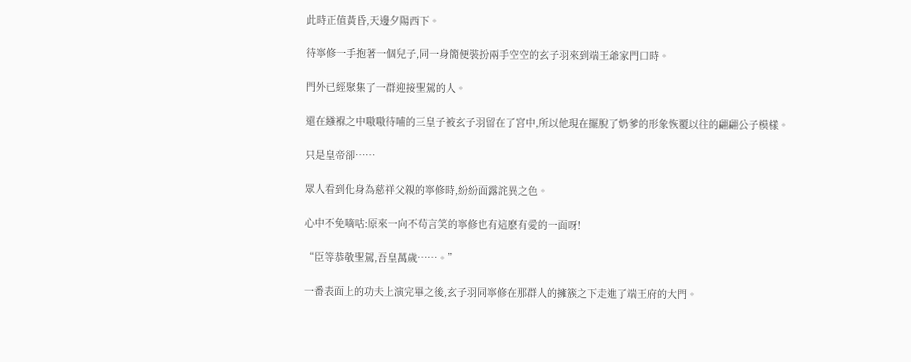此時正值黃昏,天邊夕陽西下。

待寧修一手抱著一個兒子,同一身簡便裝扮兩手空空的玄子羽來到端王爺家門口時。

門外已經聚集了一群迎接聖駕的人。

還在繈褓之中嗷嗷待哺的三皇子被玄子羽留在了宮中,所以他現在擺脫了奶爹的形象恢覆以往的翩翩公子模樣。

只是皇帝卻……

眾人看到化身為慈祥父親的寧修時,紛紛面露詫異之色。

心中不免嘀咕:原來一向不茍言笑的寧修也有這麽有愛的一面呀!

“臣等恭敬聖駕,吾皇萬歲……。”

一番表面上的功夫上演完畢之後,玄子羽同寧修在那群人的擁簇之下走進了端王府的大門。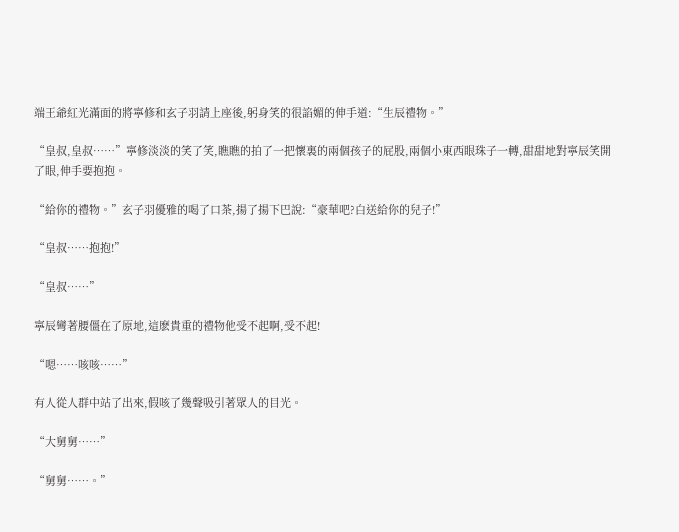端王爺紅光滿面的將寧修和玄子羽請上座後,躬身笑的很諂媚的伸手道:“生辰禮物。”

“皇叔,皇叔……”寧修淡淡的笑了笑,瞧瞧的拍了一把懷裏的兩個孩子的屁股,兩個小東西眼珠子一轉,甜甜地對寧辰笑開了眼,伸手要抱抱。

“給你的禮物。”玄子羽優雅的喝了口茶,揚了揚下巴說:“豪華吧?白送給你的兒子!”

“皇叔……抱抱!”

“皇叔……”

寧辰彎著腰僵在了原地,這麽貴重的禮物他受不起啊,受不起!

“嗯……咳咳……”

有人從人群中站了出來,假咳了幾聲吸引著眾人的目光。

“大舅舅……”

“舅舅……。”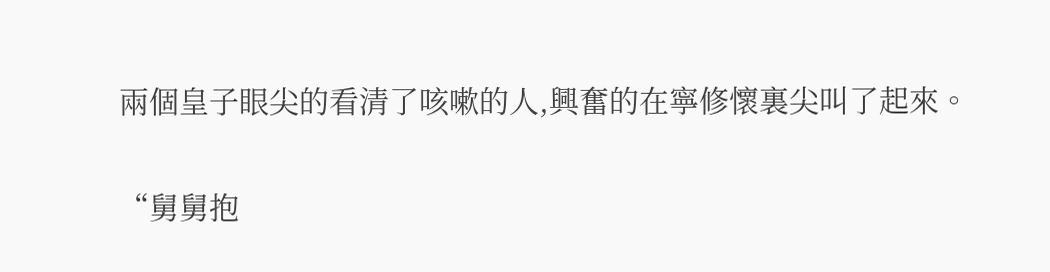兩個皇子眼尖的看清了咳嗽的人,興奮的在寧修懷裏尖叫了起來。

“舅舅抱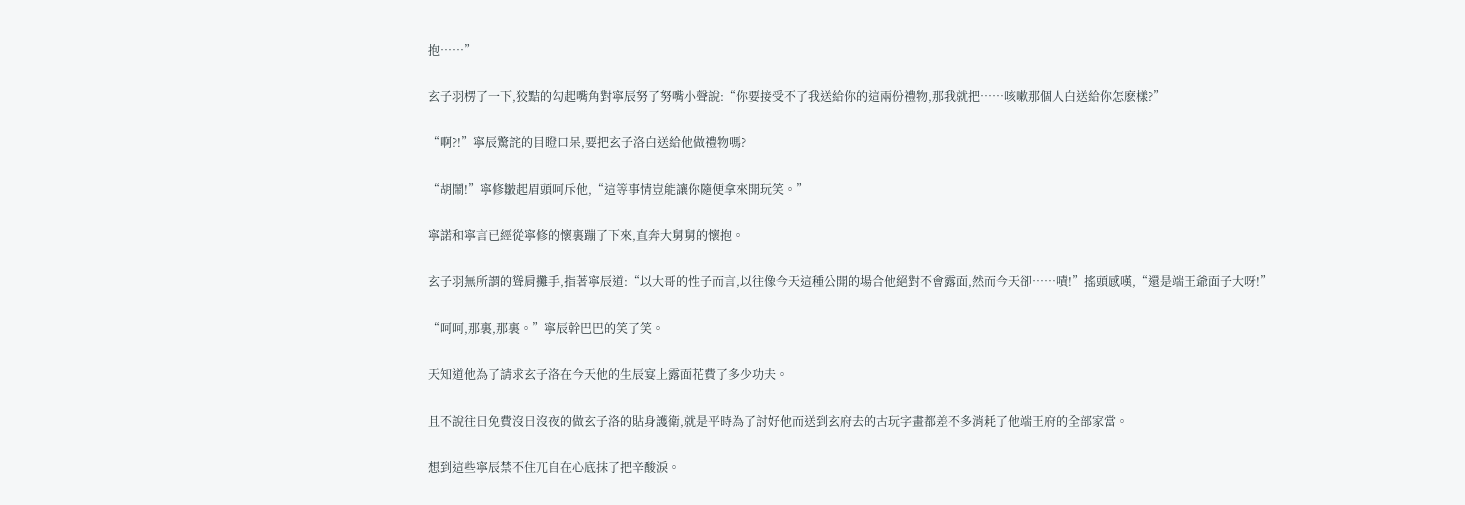抱……”

玄子羽楞了一下,狡黠的勾起嘴角對寧辰努了努嘴小聲說:“你要接受不了我送給你的這兩份禮物,那我就把……咳嗽那個人白送給你怎麽樣?”

“啊?!”寧辰驚詫的目瞪口呆,要把玄子洛白送給他做禮物嗎?

“胡鬧!”寧修皺起眉頭呵斥他,“這等事情豈能讓你隨便拿來開玩笑。”

寧諾和寧言已經從寧修的懷裏蹦了下來,直奔大舅舅的懷抱。

玄子羽無所謂的聳肩攤手,指著寧辰道:“以大哥的性子而言,以往像今天這種公開的場合他絕對不會露面,然而今天卻……嘖!”搖頭感嘆,“還是端王爺面子大呀!”

“呵呵,那裏,那裏。”寧辰幹巴巴的笑了笑。

天知道他為了請求玄子洛在今天他的生辰宴上露面花費了多少功夫。

且不說往日免費沒日沒夜的做玄子洛的貼身護衛,就是平時為了討好他而送到玄府去的古玩字畫都差不多消耗了他端王府的全部家當。

想到這些寧辰禁不住兀自在心底抹了把辛酸淚。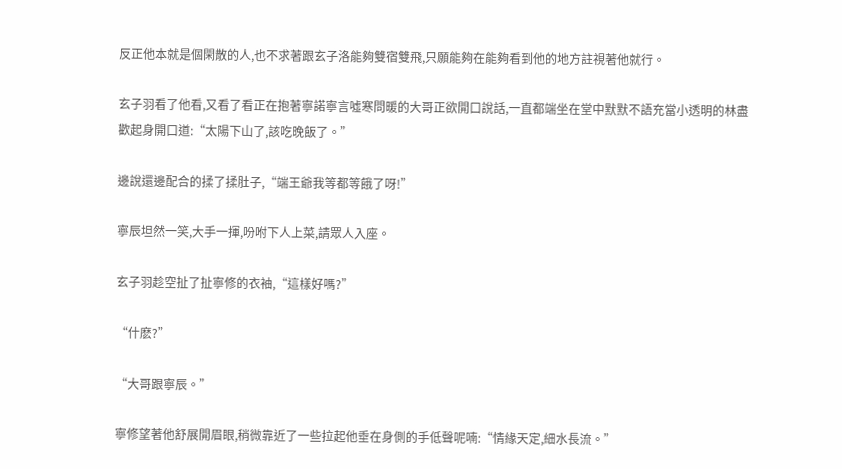反正他本就是個閑散的人,也不求著跟玄子洛能夠雙宿雙飛,只願能夠在能夠看到他的地方註視著他就行。

玄子羽看了他看,又看了看正在抱著寧諾寧言噓寒問暖的大哥正欲開口說話,一直都端坐在堂中默默不語充當小透明的林盡歡起身開口道:“太陽下山了,該吃晚飯了。”

邊說還邊配合的揉了揉肚子,“端王爺我等都等餓了呀!”

寧辰坦然一笑,大手一揮,吩咐下人上菜,請眾人入座。

玄子羽趁空扯了扯寧修的衣袖,“這樣好嗎?”

“什麽?”

“大哥跟寧辰。”

寧修望著他舒展開眉眼,稍微靠近了一些拉起他垂在身側的手低聲呢喃:“情緣天定,細水長流。”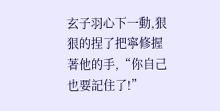玄子羽心下一動,狠狠的捏了把寧修握著他的手,“你自己也要記住了!”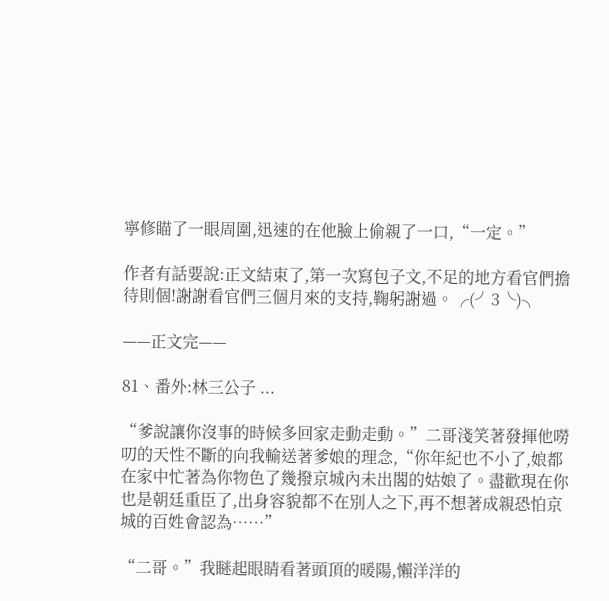寧修瞄了一眼周圍,迅速的在他臉上偷親了一口,“一定。”

作者有話要說:正文結束了,第一次寫包子文,不足的地方看官們擔待則個!謝謝看官們三個月來的支持,鞠躬謝過。╭(╯3╰)╮

——正文完——

81、番外:林三公子 ...

“爹說讓你沒事的時候多回家走動走動。”二哥淺笑著發揮他嘮叨的天性不斷的向我輸送著爹娘的理念,“你年紀也不小了,娘都在家中忙著為你物色了幾撥京城內未出閣的姑娘了。盡歡現在你也是朝廷重臣了,出身容貌都不在別人之下,再不想著成親恐怕京城的百姓會認為……”

“二哥。”我瞇起眼睛看著頭頂的暖陽,懶洋洋的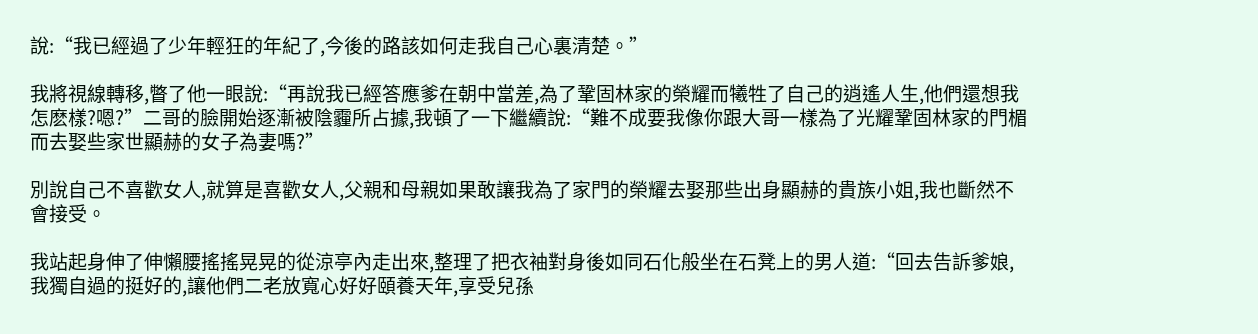說:“我已經過了少年輕狂的年紀了,今後的路該如何走我自己心裏清楚。”

我將視線轉移,瞥了他一眼說:“再說我已經答應爹在朝中當差,為了鞏固林家的榮耀而犧牲了自己的逍遙人生,他們還想我怎麽樣?嗯?”二哥的臉開始逐漸被陰霾所占據,我頓了一下繼續說:“難不成要我像你跟大哥一樣為了光耀鞏固林家的門楣而去娶些家世顯赫的女子為妻嗎?”

別說自己不喜歡女人,就算是喜歡女人,父親和母親如果敢讓我為了家門的榮耀去娶那些出身顯赫的貴族小姐,我也斷然不會接受。

我站起身伸了伸懶腰搖搖晃晃的從涼亭內走出來,整理了把衣袖對身後如同石化般坐在石凳上的男人道:“回去告訴爹娘,我獨自過的挺好的,讓他們二老放寬心好好頤養天年,享受兒孫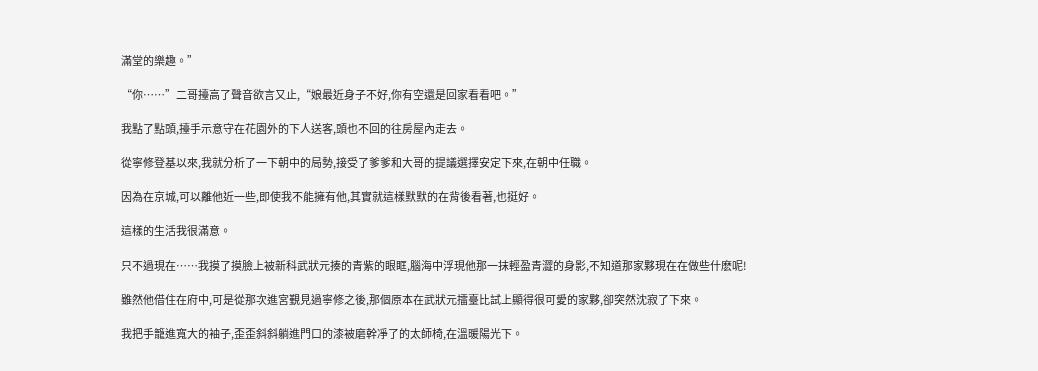滿堂的樂趣。”

“你……”二哥擡高了聲音欲言又止,“娘最近身子不好,你有空還是回家看看吧。”

我點了點頭,擡手示意守在花園外的下人送客,頭也不回的往房屋內走去。

從寧修登基以來,我就分析了一下朝中的局勢,接受了爹爹和大哥的提議選擇安定下來,在朝中任職。

因為在京城,可以離他近一些,即使我不能擁有他,其實就這樣默默的在背後看著,也挺好。

這樣的生活我很滿意。

只不過現在……我摸了摸臉上被新科武狀元揍的青紫的眼眶,腦海中浮現他那一抹輕盈青澀的身影,不知道那家夥現在在做些什麽呢!

雖然他借住在府中,可是從那次進宮覲見過寧修之後,那個原本在武狀元擂臺比試上顯得很可愛的家夥,卻突然沈寂了下來。

我把手籠進寬大的袖子,歪歪斜斜躺進門口的漆被磨幹凈了的太師椅,在溫暖陽光下。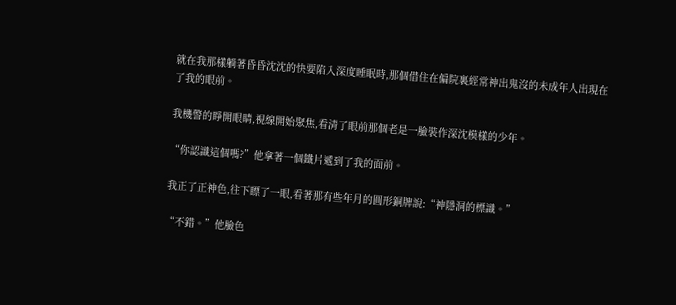就在我那樣躺著昏昏沈沈的快要陷入深度睡眠時,那個借住在偏院裏經常神出鬼沒的未成年人出現在了我的眼前。

我機警的睜開眼睛,視線開始聚焦,看清了眼前那個老是一臉裝作深沈模樣的少年。

“你認識這個嗎?”他拿著一個鐵片遞到了我的面前。

我正了正神色,往下瞟了一眼,看著那有些年月的圓形銅牌說:“神隱洞的標識。”

“不錯。”他臉色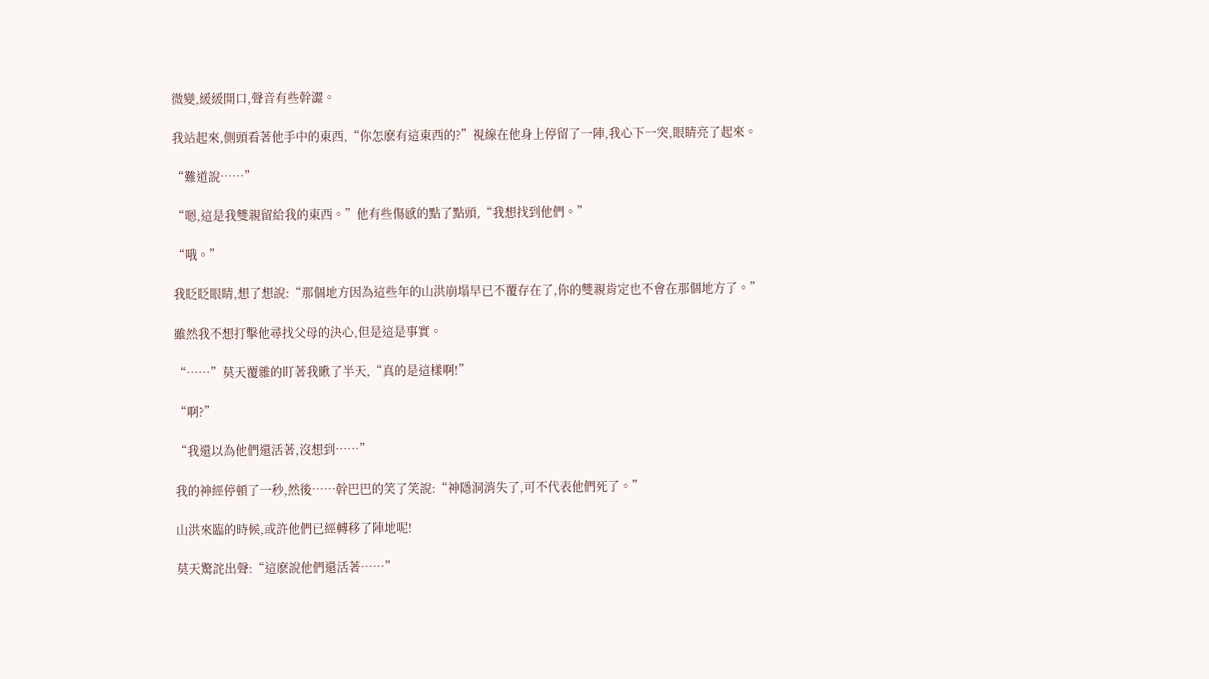微變,緩緩開口,聲音有些幹澀。

我站起來,側頭看著他手中的東西,“你怎麽有這東西的?”視線在他身上停留了一陣,我心下一突,眼睛亮了起來。

“難道說……”

“嗯,這是我雙親留給我的東西。”他有些傷感的點了點頭,“我想找到他們。”

“哦。”

我眨眨眼睛,想了想說:“那個地方因為這些年的山洪崩塌早已不覆存在了,你的雙親肯定也不會在那個地方了。”

雖然我不想打擊他尋找父母的決心,但是這是事實。

“……”莫天覆雜的盯著我瞅了半天,“真的是這樣啊!”

“啊?”

“我還以為他們還活著,沒想到……”

我的神經停頓了一秒,然後……幹巴巴的笑了笑說:“神隱洞消失了,可不代表他們死了。”

山洪來臨的時候,或許他們已經轉移了陣地呢!

莫天驚詫出聲:“這麽說他們還活著……”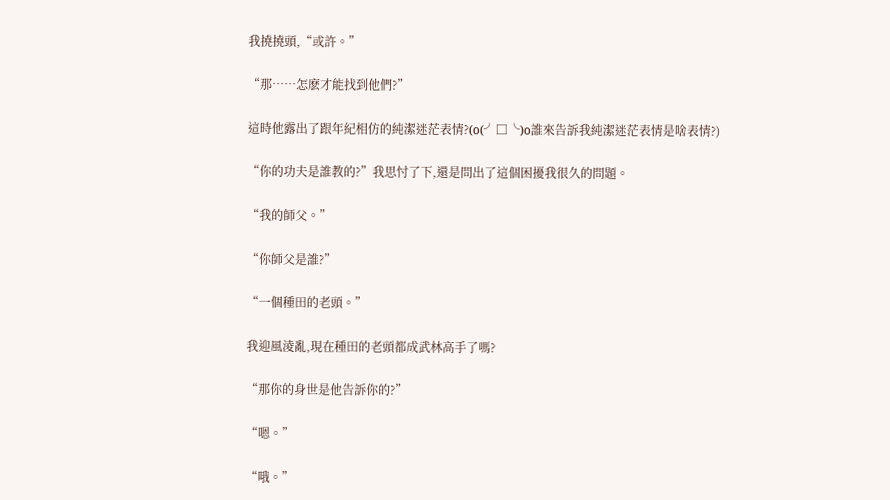我撓撓頭,“或許。”

“那……怎麽才能找到他們?”

這時他露出了跟年紀相仿的純潔迷茫表情?(o(╯□╰)o誰來告訴我純潔迷茫表情是啥表情?)

“你的功夫是誰教的?”我思忖了下,還是問出了這個困擾我很久的問題。

“我的師父。”

“你師父是誰?”

“一個種田的老頭。”

我迎風淩亂,現在種田的老頭都成武林高手了嗎?

“那你的身世是他告訴你的?”

“嗯。”

“哦。”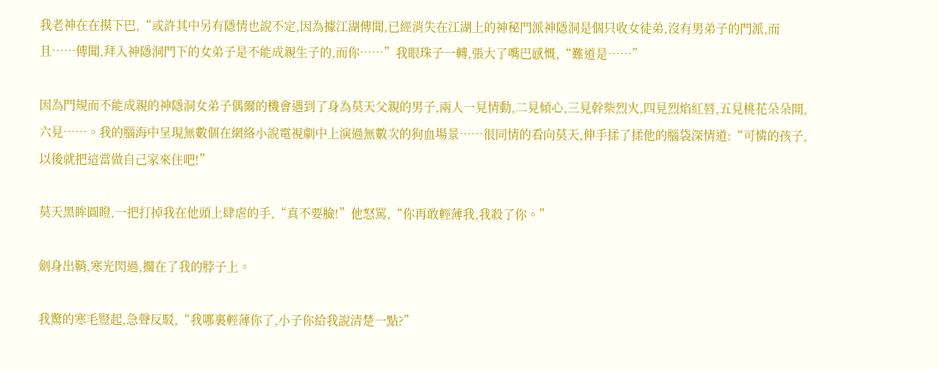我老神在在摸下巴,“或許其中另有隱情也說不定,因為據江湖傳聞,已經消失在江湖上的神秘門派神隱洞是個只收女徒弟,沒有男弟子的門派,而且……傳聞,拜入神隱洞門下的女弟子是不能成親生子的,而你……”我眼珠子一轉,張大了嘴巴感慨,“難道是……”

因為門規而不能成親的神隱洞女弟子偶爾的機會遇到了身為莫天父親的男子,兩人一見情動,二見傾心,三見幹柴烈火,四見烈焰紅唇,五見桃花朵朵開,六見……。我的腦海中呈現無數個在網絡小說電視劇中上演過無數次的狗血場景……很同情的看向莫天,伸手揉了揉他的腦袋深情道:“可憐的孩子,以後就把這當做自己家來住吧!”

莫天黑眸圓瞪,一把打掉我在他頭上肆虐的手,“真不要臉!”他怒罵,“你再敢輕薄我,我殺了你。”

劍身出鞘,寒光閃過,擱在了我的脖子上。

我驚的寒毛豎起,急聲反駁,“我哪裏輕薄你了,小子你給我說清楚一點?”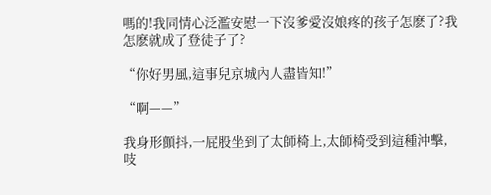嗎的!我同情心泛濫安慰一下沒爹愛沒娘疼的孩子怎麽了?我怎麽就成了登徒子了?

“你好男風,這事兒京城內人盡皆知!”

“啊——”

我身形顫抖,一屁股坐到了太師椅上,太師椅受到這種沖擊,吱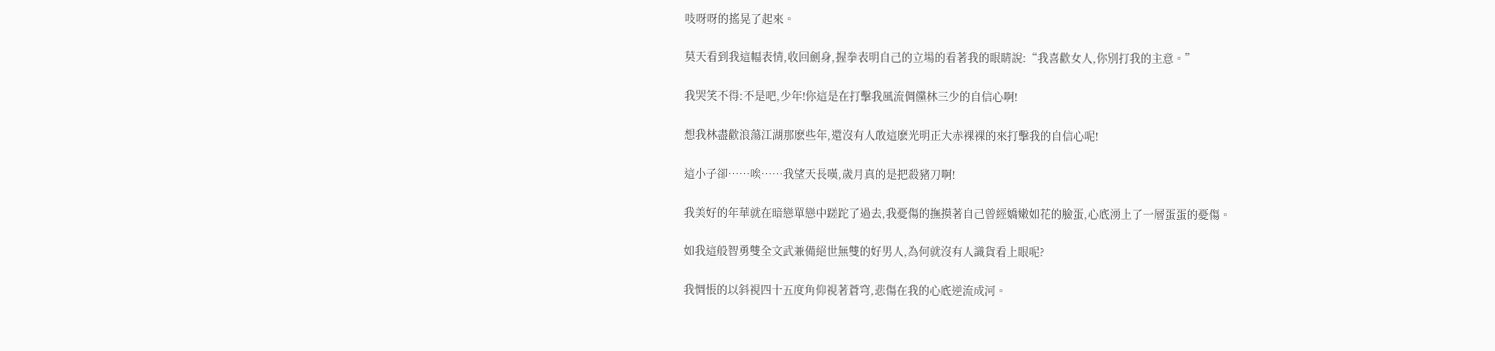吱呀呀的搖晃了起來。

莫天看到我這幅表情,收回劍身,握拳表明自己的立場的看著我的眼睛說:“我喜歡女人,你別打我的主意。”

我哭笑不得:不是吧,少年!你這是在打擊我風流倜儻林三少的自信心啊!

想我林盡歡浪蕩江湖那麽些年,還沒有人敢這麽光明正大赤裸裸的來打擊我的自信心呢!

這小子卻……唉……我望天長嘆,歲月真的是把殺豬刀啊!

我美好的年華就在暗戀單戀中蹉跎了過去,我憂傷的撫摸著自己曾經嬌嫩如花的臉蛋,心底湧上了一層蛋蛋的憂傷。

如我這般智勇雙全文武兼備絕世無雙的好男人,為何就沒有人識貨看上眼呢?

我惆悵的以斜視四十五度角仰視著蒼穹,悲傷在我的心底逆流成河。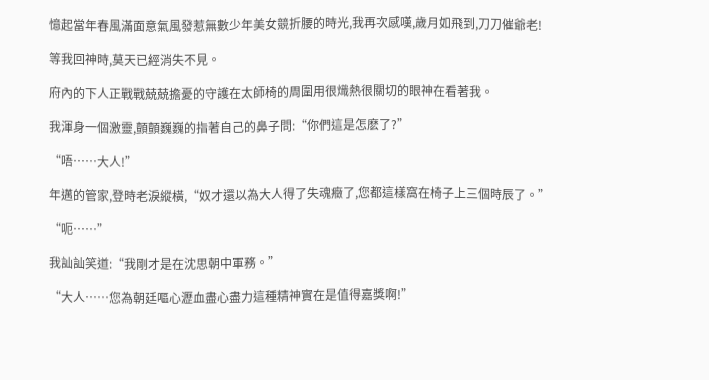憶起當年春風滿面意氣風發惹無數少年美女競折腰的時光,我再次感嘆,歲月如飛到,刀刀催爺老!

等我回神時,莫天已經消失不見。

府內的下人正戰戰兢兢擔憂的守護在太師椅的周圍用很熾熱很關切的眼神在看著我。

我渾身一個激靈,顫顫巍巍的指著自己的鼻子問:“你們這是怎麽了?”

“唔……大人!”

年邁的管家,登時老淚縱橫,“奴才還以為大人得了失魂癥了,您都這樣窩在椅子上三個時辰了。”

“呃……”

我訕訕笑道:“我剛才是在沈思朝中軍務。”

“大人……您為朝廷嘔心瀝血盡心盡力這種精神實在是值得嘉獎啊!”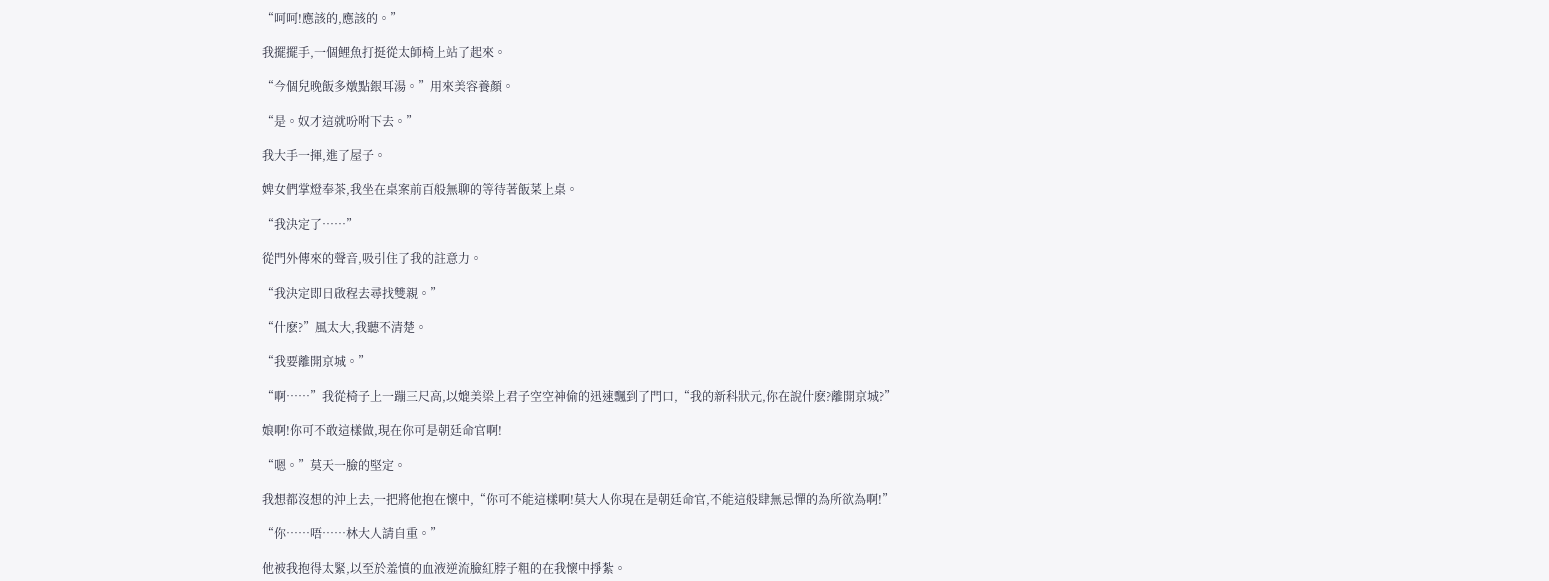“呵呵!應該的,應該的。”

我擺擺手,一個鯉魚打挺從太師椅上站了起來。

“今個兒晚飯多燉點銀耳湯。”用來美容養顏。

“是。奴才這就吩咐下去。”

我大手一揮,進了屋子。

婢女們掌燈奉茶,我坐在桌案前百般無聊的等待著飯菜上桌。

“我決定了……”

從門外傳來的聲音,吸引住了我的註意力。

“我決定即日啟程去尋找雙親。”

“什麽?”風太大,我聽不清楚。

“我要離開京城。”

“啊……”我從椅子上一蹦三尺高,以媲美梁上君子空空神偷的迅速飄到了門口,“我的新科狀元,你在說什麽?離開京城?”

娘啊!你可不敢這樣做,現在你可是朝廷命官啊!

“嗯。”莫天一臉的堅定。

我想都沒想的沖上去,一把將他抱在懷中,“你可不能這樣啊!莫大人你現在是朝廷命官,不能這般肆無忌憚的為所欲為啊!”

“你……唔……林大人請自重。”

他被我抱得太緊,以至於羞憤的血液逆流臉紅脖子粗的在我懷中掙紮。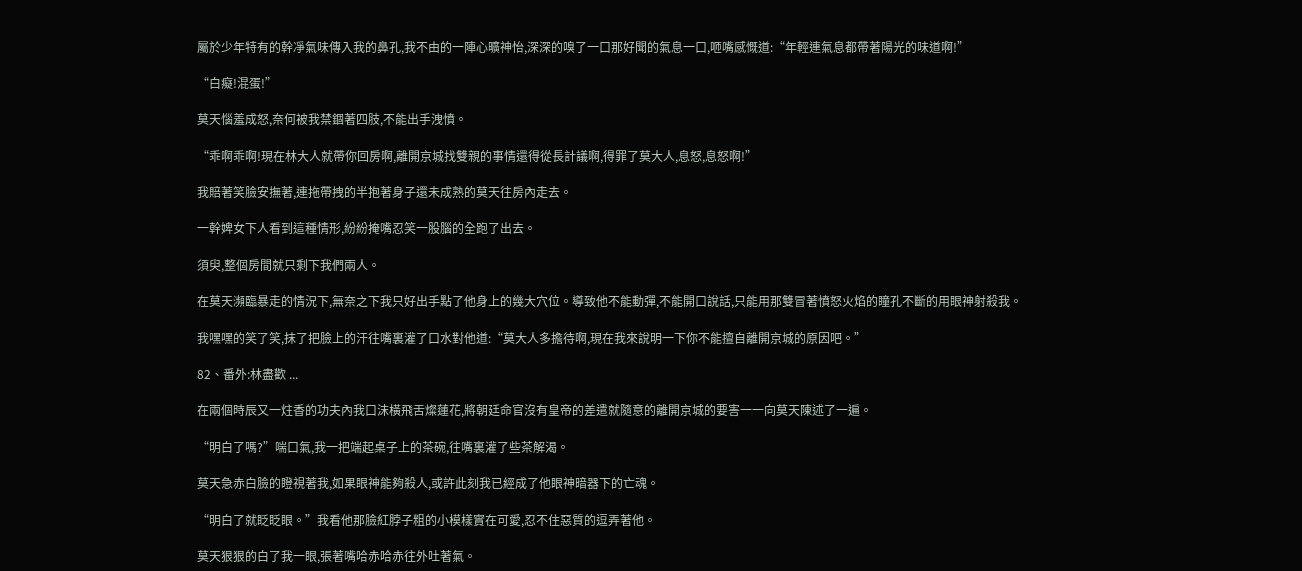屬於少年特有的幹凈氣味傳入我的鼻孔,我不由的一陣心曠神怡,深深的嗅了一口那好聞的氣息一口,咂嘴感慨道:“年輕連氣息都帶著陽光的味道啊!”

“白癡!混蛋!”

莫天惱羞成怒,奈何被我禁錮著四肢,不能出手洩憤。

“乖啊乖啊!現在林大人就帶你回房啊,離開京城找雙親的事情還得從長計議啊,得罪了莫大人,息怒,息怒啊!”

我賠著笑臉安撫著,連拖帶拽的半抱著身子還未成熟的莫天往房內走去。

一幹婢女下人看到這種情形,紛紛掩嘴忍笑一股腦的全跑了出去。

須臾,整個房間就只剩下我們兩人。

在莫天瀕臨暴走的情況下,無奈之下我只好出手點了他身上的幾大穴位。導致他不能動彈,不能開口說話,只能用那雙冒著憤怒火焰的瞳孔不斷的用眼神射殺我。

我嘿嘿的笑了笑,抹了把臉上的汗往嘴裏灌了口水對他道:“莫大人多擔待啊,現在我來說明一下你不能擅自離開京城的原因吧。”

82、番外:林盡歡 ...

在兩個時辰又一炷香的功夫內我口沫橫飛舌燦蓮花,將朝廷命官沒有皇帝的差遣就隨意的離開京城的要害一一向莫天陳述了一遍。

“明白了嗎?”喘口氣,我一把端起桌子上的茶碗,往嘴裏灌了些茶解渴。

莫天急赤白臉的瞪視著我,如果眼神能夠殺人,或許此刻我已經成了他眼神暗器下的亡魂。

“明白了就眨眨眼。”我看他那臉紅脖子粗的小模樣實在可愛,忍不住惡質的逗弄著他。

莫天狠狠的白了我一眼,張著嘴哈赤哈赤往外吐著氣。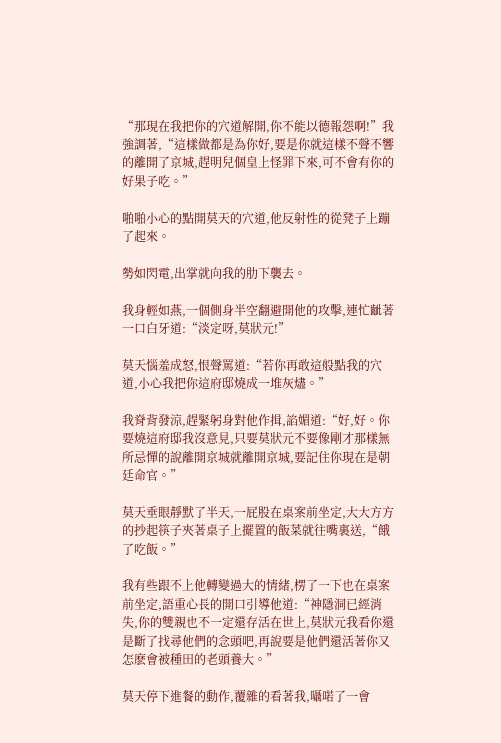“那現在我把你的穴道解開,你不能以德報怨啊!”我強調著,“這樣做都是為你好,要是你就這樣不聲不響的離開了京城,趕明兒個皇上怪罪下來,可不會有你的好果子吃。”

啪啪小心的點開莫天的穴道,他反射性的從凳子上蹦了起來。

勢如閃電,出掌就向我的肋下襲去。

我身輕如燕,一個側身半空翻避開他的攻擊,連忙齜著一口白牙道:“淡定呀,莫狀元!”

莫天惱羞成怒,恨聲罵道:“若你再敢這般點我的穴道,小心我把你這府邸燒成一堆灰燼。”

我脊背發涼,趕緊躬身對他作揖,諂媚道:“好,好。你要燒這府邸我沒意見,只要莫狀元不要像剛才那樣無所忌憚的說離開京城就離開京城,要記住你現在是朝廷命官。”

莫天垂眼靜默了半天,一屁股在桌案前坐定,大大方方的抄起筷子夾著桌子上擺置的飯菜就往嘴裏送,“餓了吃飯。”

我有些跟不上他轉變過大的情緒,楞了一下也在桌案前坐定,語重心長的開口引導他道:“神隱洞已經消失,你的雙親也不一定還存活在世上,莫狀元我看你還是斷了找尋他們的念頭吧,再說要是他們還活著你又怎麽會被種田的老頭養大。”

莫天停下進餐的動作,覆雜的看著我,囁喏了一會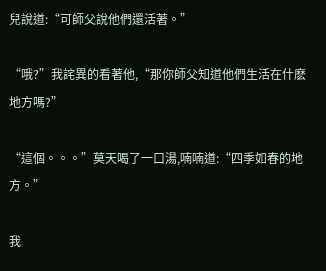兒說道:“可師父說他們還活著。”

“哦?”我詫異的看著他,“那你師父知道他們生活在什麽地方嗎?”

“這個。。。”莫天喝了一口湯,喃喃道:“四季如春的地方。”

我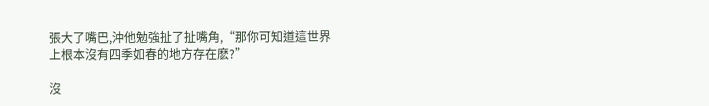張大了嘴巴,沖他勉強扯了扯嘴角,“那你可知道這世界上根本沒有四季如春的地方存在麽?”

沒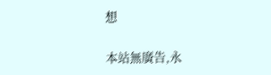想

本站無廣告,永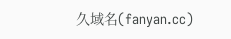久域名(fanyan.cc)